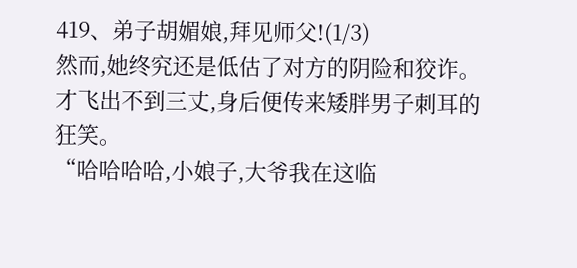419、弟子胡媚娘,拜见师父!(1/3)
然而,她终究还是低估了对方的阴险和狡诈。才飞出不到三丈,身后便传来矮胖男子刺耳的狂笑。
“哈哈哈哈,小娘子,大爷我在这临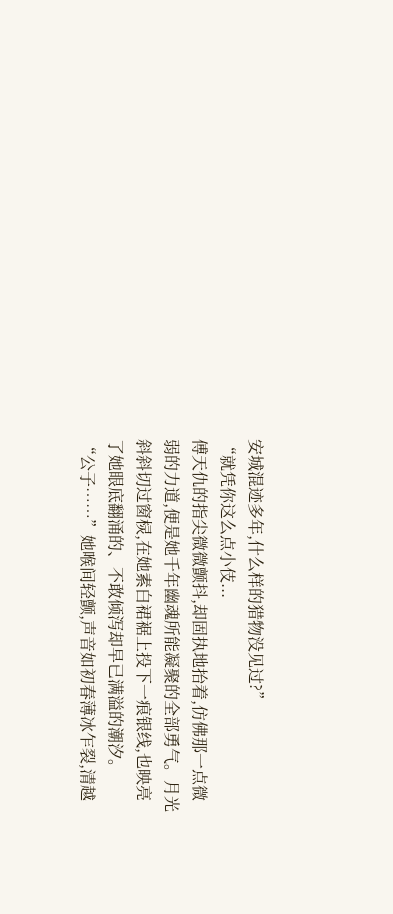安城混迹多年,什么样的猎物没见过?”
“就凭你这么点小伎...
傅天仇的指尖微微颤抖,却固执地抬着,仿佛那一点微弱的力道,便是她千年幽魂所能凝聚的全部勇气。月光斜斜切过窗棂,在她素白裙裾上投下一痕银线,也映亮了她眼底翻涌的、不敢倾泻却早已满溢的潮汐。
“公子……”她喉间轻颤,声音如初春薄冰乍裂,清越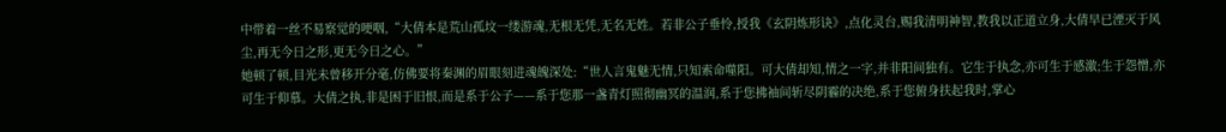中带着一丝不易察觉的哽咽,“大倩本是荒山孤坟一缕游魂,无根无凭,无名无姓。若非公子垂怜,授我《玄阴炼形诀》,点化灵台,赐我清明神智,教我以正道立身,大倩早已湮灭于风尘,再无今日之形,更无今日之心。”
她顿了顿,目光未曾移开分毫,仿佛要将秦渊的眉眼刻进魂魄深处:“世人言鬼魅无情,只知索命噬阳。可大倩却知,情之一字,并非阳间独有。它生于执念,亦可生于感激;生于怨憎,亦可生于仰慕。大倩之执,非是困于旧恨,而是系于公子——系于您那一盏青灯照彻幽冥的温润,系于您拂袖间斩尽阴霾的决绝,系于您俯身扶起我时,掌心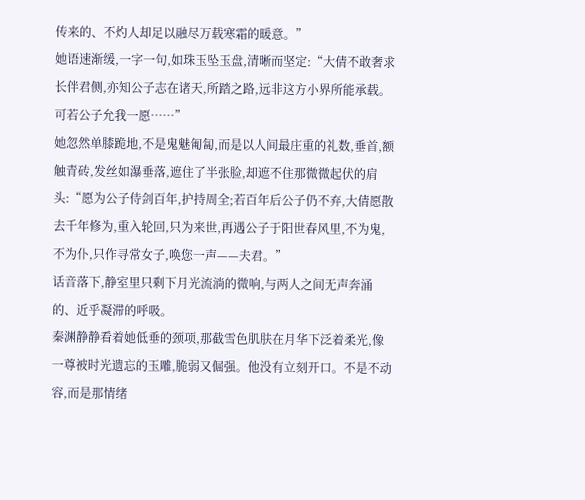传来的、不灼人却足以融尽万载寒霜的暖意。”
她语速渐缓,一字一句,如珠玉坠玉盘,清晰而坚定:“大倩不敢奢求长伴君侧,亦知公子志在诸天,所踏之路,远非这方小界所能承载。可若公子允我一愿……”
她忽然单膝跪地,不是鬼魅匍匐,而是以人间最庄重的礼数,垂首,额触青砖,发丝如瀑垂落,遮住了半张脸,却遮不住那微微起伏的肩头:“愿为公子侍剑百年,护持周全;若百年后公子仍不弃,大倩愿散去千年修为,重入轮回,只为来世,再遇公子于阳世春风里,不为鬼,不为仆,只作寻常女子,唤您一声——夫君。”
话音落下,静室里只剩下月光流淌的微响,与两人之间无声奔涌的、近乎凝滞的呼吸。
秦渊静静看着她低垂的颈项,那截雪色肌肤在月华下泛着柔光,像一尊被时光遗忘的玉雕,脆弱又倔强。他没有立刻开口。不是不动容,而是那情绪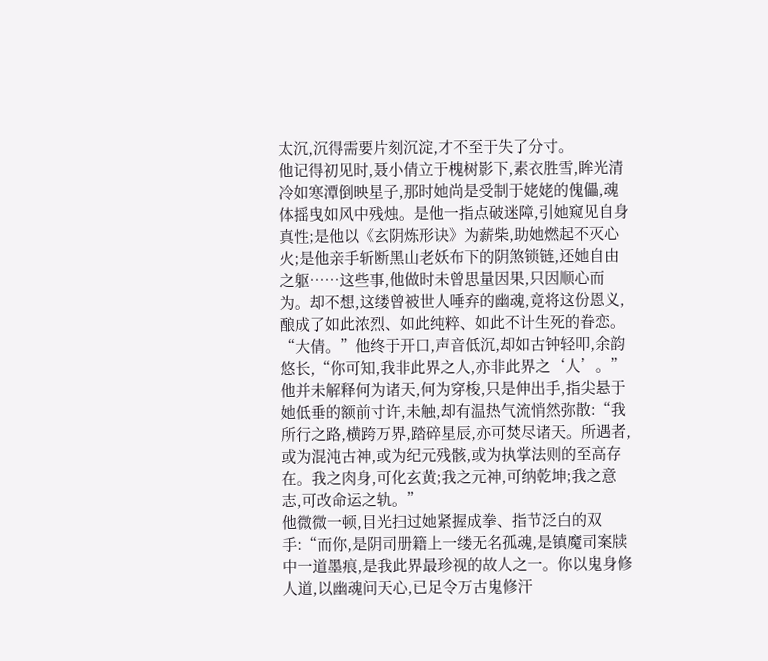太沉,沉得需要片刻沉淀,才不至于失了分寸。
他记得初见时,聂小倩立于槐树影下,素衣胜雪,眸光清冷如寒潭倒映星子,那时她尚是受制于姥姥的傀儡,魂体摇曳如风中残烛。是他一指点破迷障,引她窥见自身真性;是他以《玄阴炼形诀》为薪柴,助她燃起不灭心火;是他亲手斩断黑山老妖布下的阴煞锁链,还她自由之躯……这些事,他做时未曾思量因果,只因顺心而为。却不想,这缕曾被世人唾弃的幽魂,竟将这份恩义,酿成了如此浓烈、如此纯粹、如此不计生死的眷恋。
“大倩。”他终于开口,声音低沉,却如古钟轻叩,余韵悠长,“你可知,我非此界之人,亦非此界之‘人’。”
他并未解释何为诸天,何为穿梭,只是伸出手,指尖悬于她低垂的额前寸许,未触,却有温热气流悄然弥散:“我所行之路,横跨万界,踏碎星辰,亦可焚尽诸天。所遇者,或为混沌古神,或为纪元残骸,或为执掌法则的至高存在。我之肉身,可化玄黄;我之元神,可纳乾坤;我之意志,可改命运之轨。”
他微微一顿,目光扫过她紧握成拳、指节泛白的双手:“而你,是阴司册籍上一缕无名孤魂,是镇魔司案牍中一道墨痕,是我此界最珍视的故人之一。你以鬼身修人道,以幽魂问天心,已足令万古鬼修汗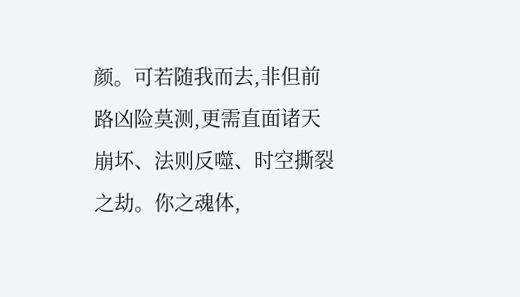颜。可若随我而去,非但前路凶险莫测,更需直面诸天崩坏、法则反噬、时空撕裂之劫。你之魂体,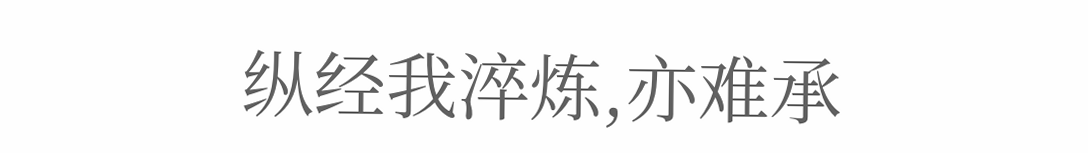纵经我淬炼,亦难承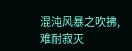混沌风暴之吹拂,难耐寂灭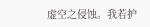虚空之侵蚀。我若护